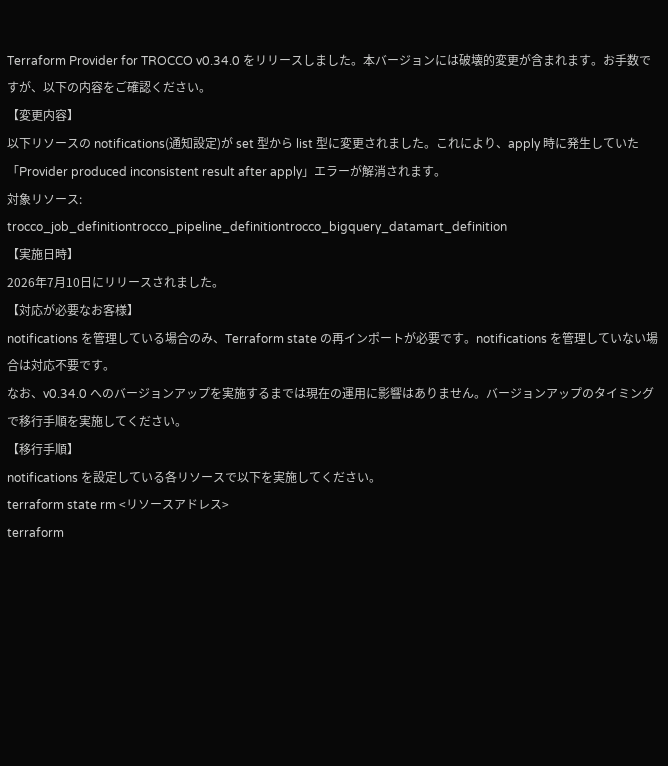Terraform Provider for TROCCO v0.34.0 をリリースしました。本バージョンには破壊的変更が含まれます。お手数ですが、以下の内容をご確認ください。
【変更内容】
以下リソースの notifications(通知設定)が set 型から list 型に変更されました。これにより、apply 時に発生していた「Provider produced inconsistent result after apply」エラーが解消されます。
対象リソース:
trocco_job_definitiontrocco_pipeline_definitiontrocco_bigquery_datamart_definition
【実施日時】
2026年7月10日にリリースされました。
【対応が必要なお客様】
notifications を管理している場合のみ、Terraform state の再インポートが必要です。notifications を管理していない場合は対応不要です。
なお、v0.34.0 へのバージョンアップを実施するまでは現在の運用に影響はありません。バージョンアップのタイミングで移行手順を実施してください。
【移行手順】
notifications を設定している各リソースで以下を実施してください。
terraform state rm <リソースアドレス>
terraform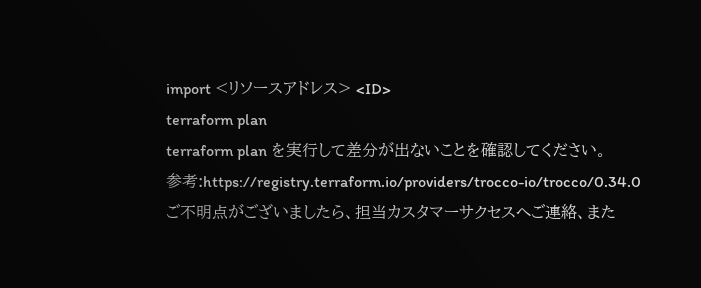import <リソースアドレス> <ID>
terraform plan
terraform plan を実行して差分が出ないことを確認してください。
参考:https://registry.terraform.io/providers/trocco-io/trocco/0.34.0
ご不明点がございましたら、担当カスタマーサクセスへご連絡、また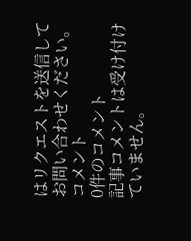はリクエストを送信してお問い合わせください。
コメント
0件のコメント
記事コメントは受け付けていません。